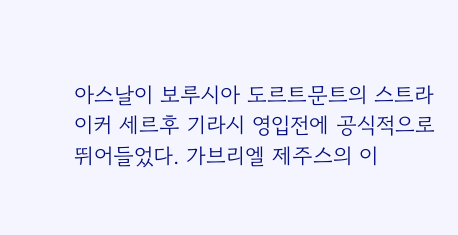아스날이 보루시아 도르트문트의 스트라이커 세르후 기라시 영입전에 공식적으로 뛰어들었다. 가브리엘 제주스의 이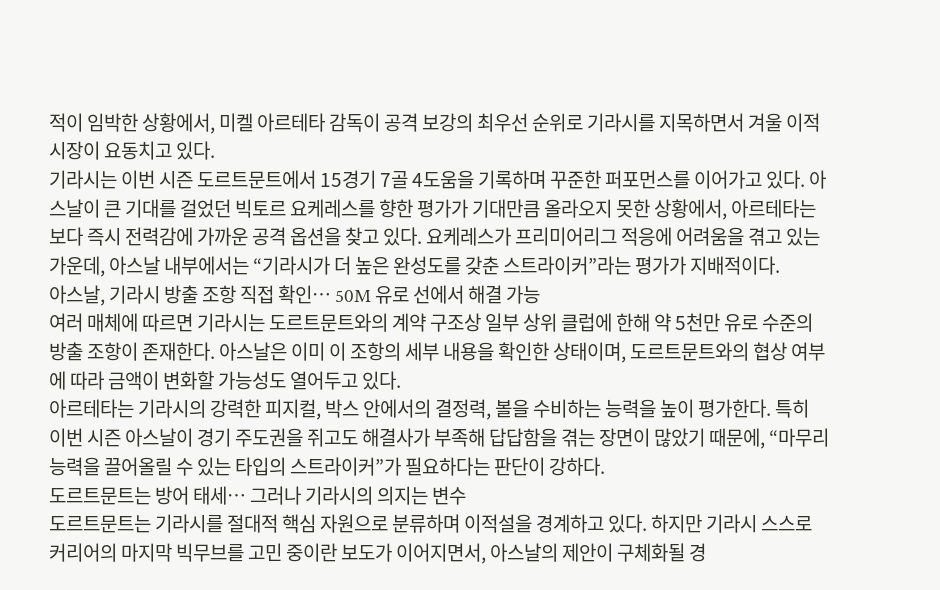적이 임박한 상황에서, 미켈 아르테타 감독이 공격 보강의 최우선 순위로 기라시를 지목하면서 겨울 이적시장이 요동치고 있다.
기라시는 이번 시즌 도르트문트에서 15경기 7골 4도움을 기록하며 꾸준한 퍼포먼스를 이어가고 있다. 아스날이 큰 기대를 걸었던 빅토르 요케레스를 향한 평가가 기대만큼 올라오지 못한 상황에서, 아르테타는 보다 즉시 전력감에 가까운 공격 옵션을 찾고 있다. 요케레스가 프리미어리그 적응에 어려움을 겪고 있는 가운데, 아스날 내부에서는 “기라시가 더 높은 완성도를 갖춘 스트라이커”라는 평가가 지배적이다.
아스날, 기라시 방출 조항 직접 확인… 50M 유로 선에서 해결 가능
여러 매체에 따르면 기라시는 도르트문트와의 계약 구조상 일부 상위 클럽에 한해 약 5천만 유로 수준의 방출 조항이 존재한다. 아스날은 이미 이 조항의 세부 내용을 확인한 상태이며, 도르트문트와의 협상 여부에 따라 금액이 변화할 가능성도 열어두고 있다.
아르테타는 기라시의 강력한 피지컬, 박스 안에서의 결정력, 볼을 수비하는 능력을 높이 평가한다. 특히 이번 시즌 아스날이 경기 주도권을 쥐고도 해결사가 부족해 답답함을 겪는 장면이 많았기 때문에, “마무리 능력을 끌어올릴 수 있는 타입의 스트라이커”가 필요하다는 판단이 강하다.
도르트문트는 방어 태세… 그러나 기라시의 의지는 변수
도르트문트는 기라시를 절대적 핵심 자원으로 분류하며 이적설을 경계하고 있다. 하지만 기라시 스스로 커리어의 마지막 빅무브를 고민 중이란 보도가 이어지면서, 아스날의 제안이 구체화될 경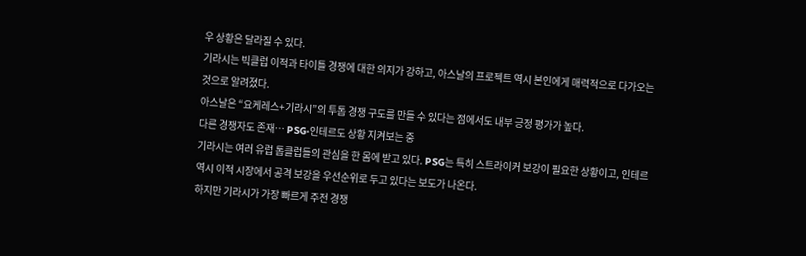우 상황은 달라질 수 있다.
기라시는 빅클럽 이적과 타이틀 경쟁에 대한 의지가 강하고, 아스날의 프로젝트 역시 본인에게 매력적으로 다가오는 것으로 알려졌다.
아스날은 “요케레스+기라시”의 투톱 경쟁 구도를 만들 수 있다는 점에서도 내부 긍정 평가가 높다.
다른 경쟁자도 존재… PSG·인테르도 상황 지켜보는 중
기라시는 여러 유럽 톱클럽들의 관심을 한 몸에 받고 있다. PSG는 특히 스트라이커 보강이 필요한 상황이고, 인테르 역시 이적 시장에서 공격 보강을 우선순위로 두고 있다는 보도가 나온다.
하지만 기라시가 가장 빠르게 주전 경쟁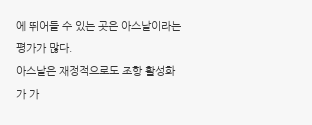에 뛰어들 수 있는 곳은 아스날이라는 평가가 많다.
아스날은 재정적으로도 조항 활성화가 가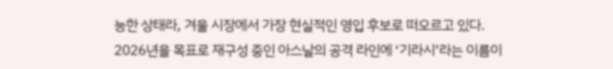능한 상태라, 겨울 시장에서 가장 현실적인 영입 후보로 떠오르고 있다.
2026년을 목표로 재구성 중인 아스날의 공격 라인에 ‘기라시’라는 이름이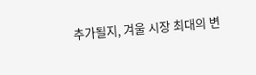추가될지, 겨울 시장 최대의 변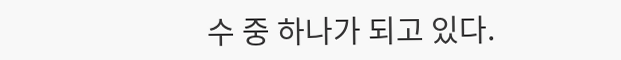수 중 하나가 되고 있다.